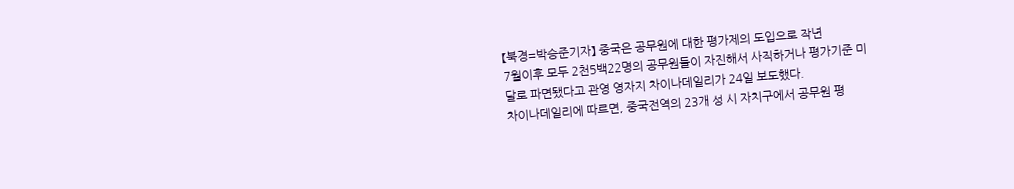【북경=박승준기자】 중국은 공무원에 대한 평가제의 도입으로 작년
7월이후 모두 2천5백22명의 공무원들이 자진해서 사직하거나 평가기준 미
달로 파면됐다고 관영 영자지 차이나데일리가 24일 보도했다.
차이나데일리에 따르면, 중국전역의 23개 성 시 자치구에서 공무원 평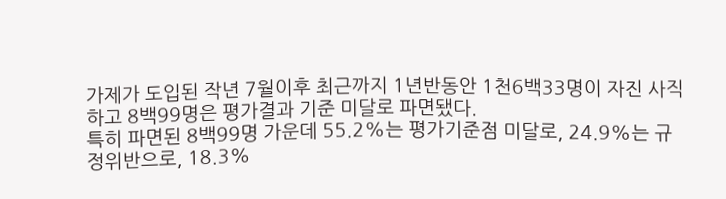가제가 도입된 작년 7월이후 최근까지 1년반동안 1천6백33명이 자진 사직
하고 8백99명은 평가결과 기준 미달로 파면됐다.
특히 파면된 8백99명 가운데 55.2%는 평가기준점 미달로, 24.9%는 규
정위반으로, 18.3%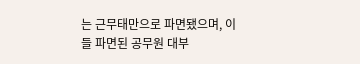는 근무태만으로 파면됐으며, 이들 파면된 공무원 대부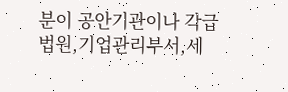분이 공안기관이나 각급 법원,기업관리부서,세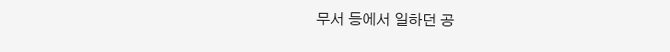무서 등에서 일하던 공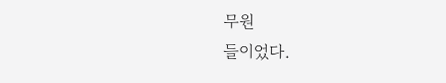무원
들이었다.